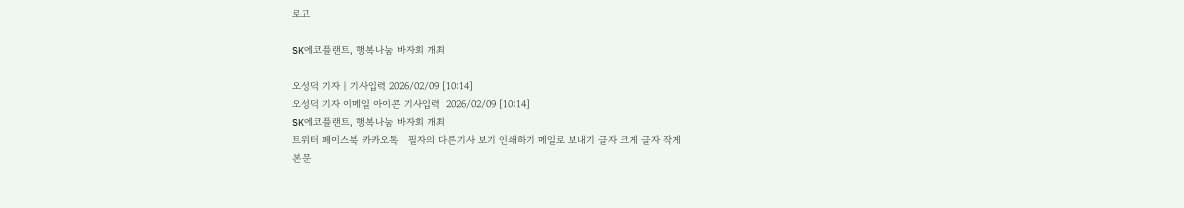로고

SK에코플랜트, 행복나눔 바자회 개최

오성덕 기자 | 기사입력 2026/02/09 [10:14]
오성덕 기자 이메일 아이콘 기사입력  2026/02/09 [10:14]
SK에코플랜트, 행복나눔 바자회 개최
트위터 페이스북 카카오톡   필자의 다른기사 보기 인쇄하기 메일로 보내기 글자 크게 글자 작게
본문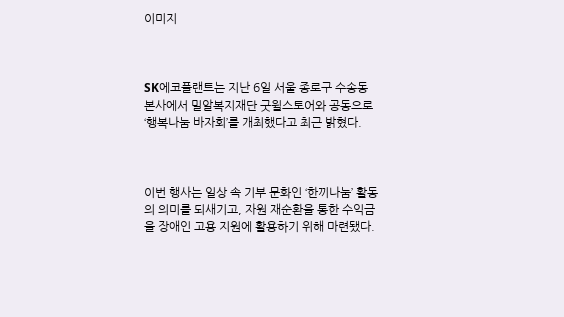이미지



SK에코플랜트는 지난 6일 서울 종로구 수송동 본사에서 밀알복지재단 굿윌스토어와 공동으로 ‘행복나눔 바자회’를 개최했다고 최근 밝혔다.



이번 행사는 일상 속 기부 문화인 ‘한끼나눔’ 활동의 의미를 되새기고, 자원 재순환을 통한 수익금을 장애인 고용 지원에 활용하기 위해 마련됐다.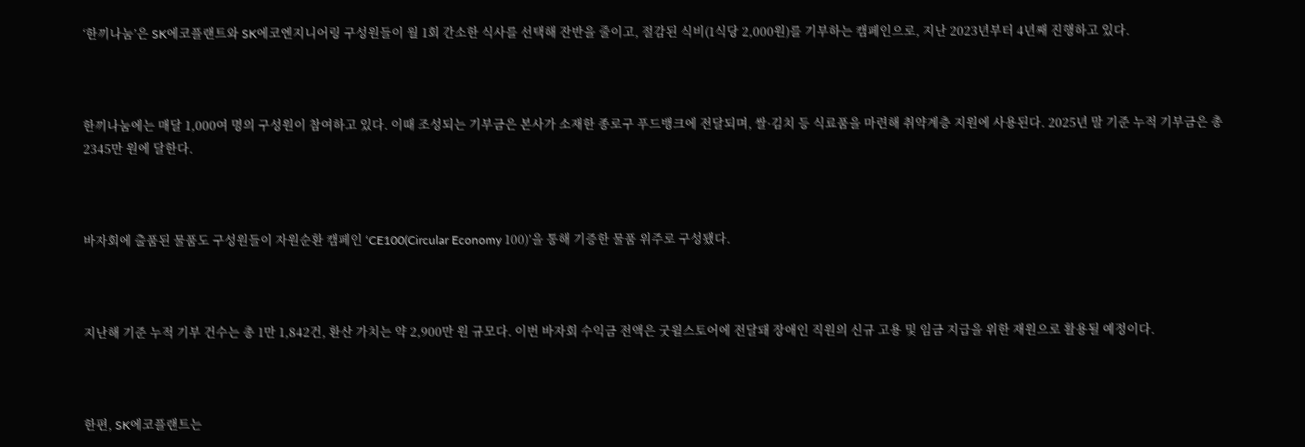‘한끼나눔’은 SK에코플랜트와 SK에코엔지니어링 구성원들이 월 1회 간소한 식사를 선택해 잔반을 줄이고, 절감된 식비(1식당 2,000원)를 기부하는 캠페인으로, 지난 2023년부터 4년째 진행하고 있다.



한끼나눔에는 매달 1,000여 명의 구성원이 참여하고 있다. 이때 조성되는 기부금은 본사가 소재한 종로구 푸드뱅크에 전달되며, 쌀·김치 등 식료품을 마련해 취약계층 지원에 사용된다. 2025년 말 기준 누적 기부금은 총 2345만 원에 달한다.



바자회에 출품된 물품도 구성원들이 자원순환 캠페인 ‘CE100(Circular Economy 100)’을 통해 기증한 물품 위주로 구성됐다.



지난해 기준 누적 기부 건수는 총 1만 1,842건, 환산 가치는 약 2,900만 원 규모다. 이번 바자회 수익금 전액은 굿윌스토어에 전달돼 장애인 직원의 신규 고용 및 임금 지급을 위한 재원으로 활용될 예정이다.



한편, SK에코플랜트는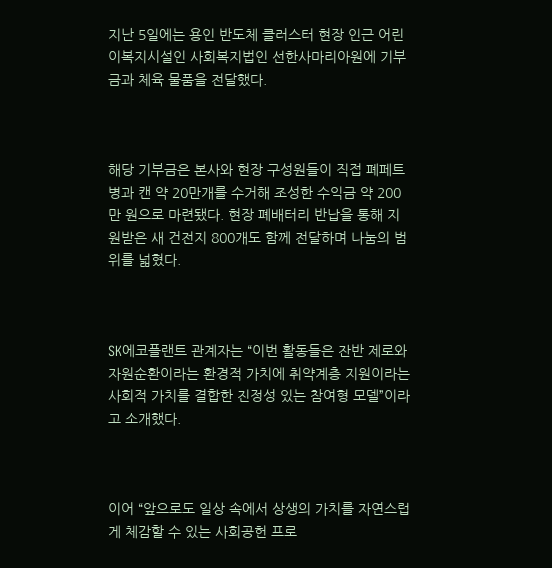지난 5일에는 용인 반도체 클러스터 현장 인근 어린이복지시설인 사회복지법인 선한사마리아원에 기부금과 체육 물품을 전달했다.



해당 기부금은 본사와 현장 구성원들이 직접 폐페트병과 캔 약 20만개를 수거해 조성한 수익금 약 200만 원으로 마련됐다. 현장 폐배터리 반납을 통해 지원받은 새 건전지 800개도 함께 전달하며 나눔의 범위를 넓혔다.



SK에코플랜트 관계자는 “이번 활동들은 잔반 제로와 자원순환이라는 환경적 가치에 취약계층 지원이라는 사회적 가치를 결합한 진정성 있는 참여형 모델”이라고 소개했다.



이어 “앞으로도 일상 속에서 상생의 가치를 자연스럽게 체감할 수 있는 사회공헌 프로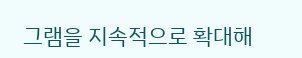그램을 지속적으로 확대해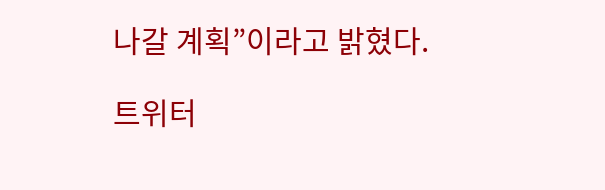나갈 계획”이라고 밝혔다.

트위터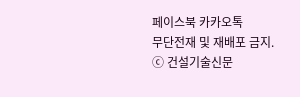페이스북 카카오톡
무단전재 및 재배포 금지. ⓒ 건설기술신문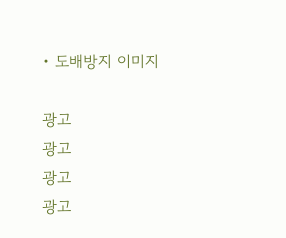• 도배방지 이미지

광고
광고
광고
광고